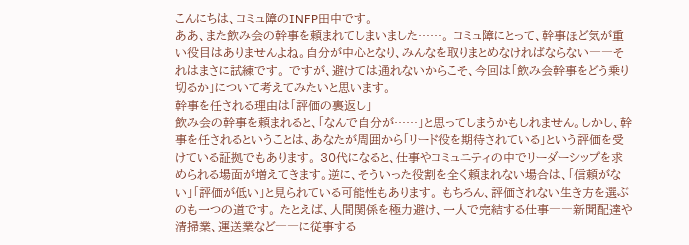こんにちは、コミュ障のINFP田中です。
ああ、また飲み会の幹事を頼まれてしまいました……。 コミュ障にとって、幹事ほど気が重い役目はありませんよね。自分が中心となり、みんなを取りまとめなければならない――それはまさに試練です。 ですが、避けては通れないからこそ、今回は「飲み会幹事をどう乗り切るか」について考えてみたいと思います。
幹事を任される理由は「評価の裏返し」
飲み会の幹事を頼まれると、「なんで自分が……」と思ってしまうかもしれません。しかし、幹事を任されるということは、あなたが周囲から「リード役を期待されている」という評価を受けている証拠でもあります。 30代になると、仕事やコミュニティの中でリーダーシップを求められる場面が増えてきます。逆に、そういった役割を全く頼まれない場合は、「信頼がない」「評価が低い」と見られている可能性もあります。 もちろん、評価されない生き方を選ぶのも一つの道です。 たとえば、人間関係を極力避け、一人で完結する仕事――新聞配達や清掃業、運送業など――に従事する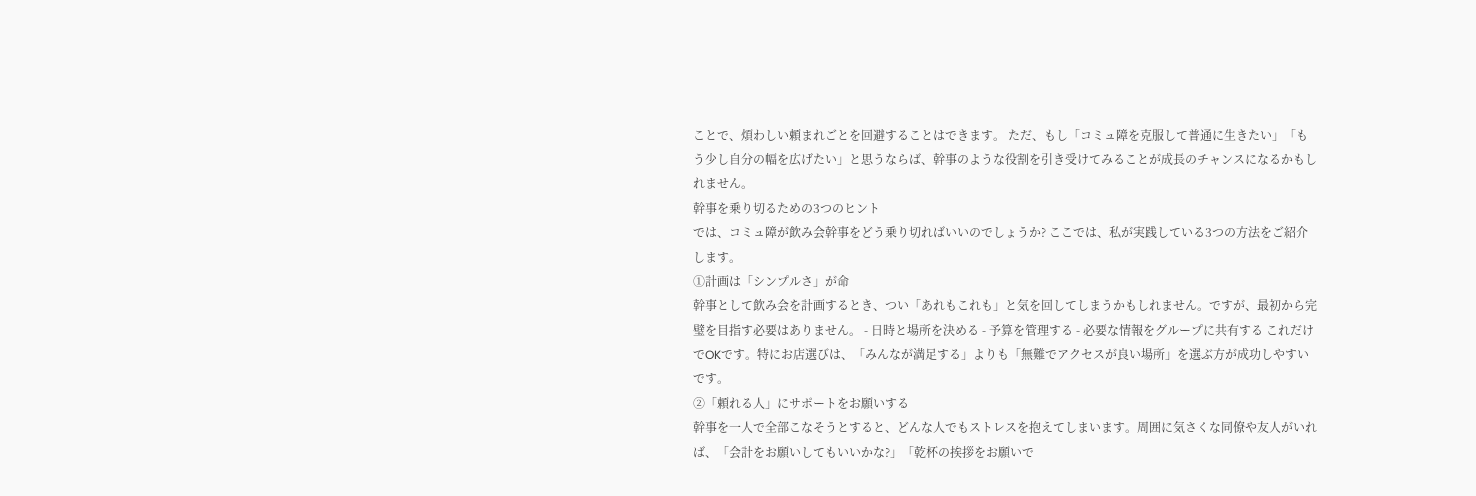ことで、煩わしい頼まれごとを回避することはできます。 ただ、もし「コミュ障を克服して普通に生きたい」「もう少し自分の幅を広げたい」と思うならば、幹事のような役割を引き受けてみることが成長のチャンスになるかもしれません。
幹事を乗り切るための3つのヒント
では、コミュ障が飲み会幹事をどう乗り切ればいいのでしょうか? ここでは、私が実践している3つの方法をご紹介します。
①計画は「シンプルさ」が命
幹事として飲み会を計画するとき、つい「あれもこれも」と気を回してしまうかもしれません。ですが、最初から完璧を目指す必要はありません。 - 日時と場所を決める - 予算を管理する - 必要な情報をグループに共有する これだけでOKです。特にお店選びは、「みんなが満足する」よりも「無難でアクセスが良い場所」を選ぶ方が成功しやすいです。
②「頼れる人」にサポートをお願いする
幹事を一人で全部こなそうとすると、どんな人でもストレスを抱えてしまいます。周囲に気さくな同僚や友人がいれば、「会計をお願いしてもいいかな?」「乾杯の挨拶をお願いで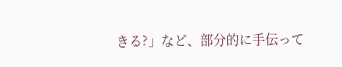きる?」など、部分的に手伝って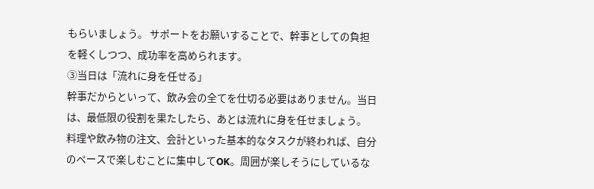もらいましょう。 サポートをお願いすることで、幹事としての負担を軽くしつつ、成功率を高められます。
③当日は「流れに身を任せる」
幹事だからといって、飲み会の全てを仕切る必要はありません。当日は、最低限の役割を果たしたら、あとは流れに身を任せましょう。 料理や飲み物の注文、会計といった基本的なタスクが終われば、自分のペースで楽しむことに集中してOK。周囲が楽しそうにしているな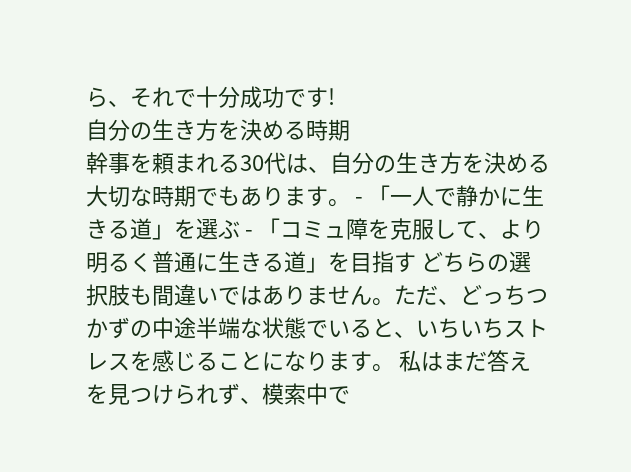ら、それで十分成功です!
自分の生き方を決める時期
幹事を頼まれる30代は、自分の生き方を決める大切な時期でもあります。 - 「一人で静かに生きる道」を選ぶ - 「コミュ障を克服して、より明るく普通に生きる道」を目指す どちらの選択肢も間違いではありません。ただ、どっちつかずの中途半端な状態でいると、いちいちストレスを感じることになります。 私はまだ答えを見つけられず、模索中で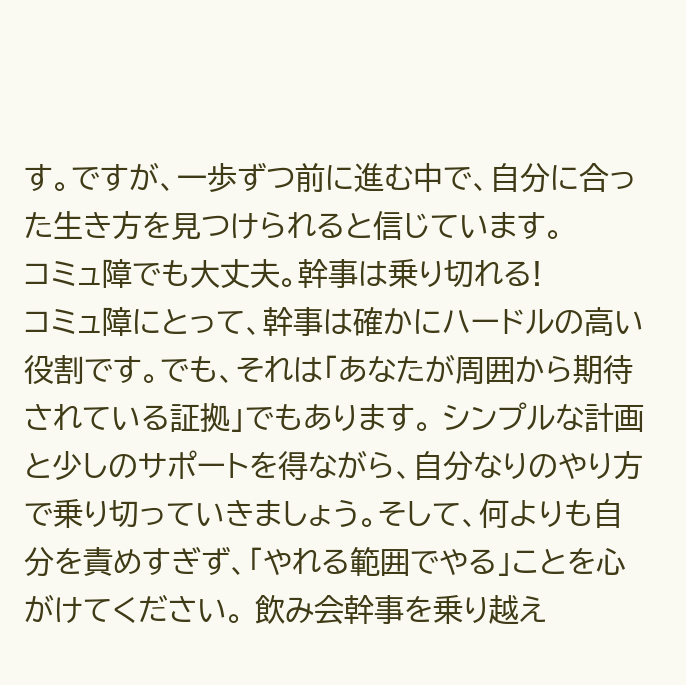す。ですが、一歩ずつ前に進む中で、自分に合った生き方を見つけられると信じています。
コミュ障でも大丈夫。幹事は乗り切れる!
コミュ障にとって、幹事は確かにハードルの高い役割です。でも、それは「あなたが周囲から期待されている証拠」でもあります。 シンプルな計画と少しのサポートを得ながら、自分なりのやり方で乗り切っていきましょう。そして、何よりも自分を責めすぎず、「やれる範囲でやる」ことを心がけてください。 飲み会幹事を乗り越え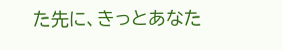た先に、きっとあなた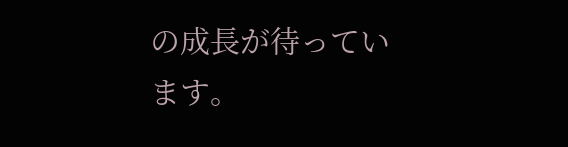の成長が待っています。